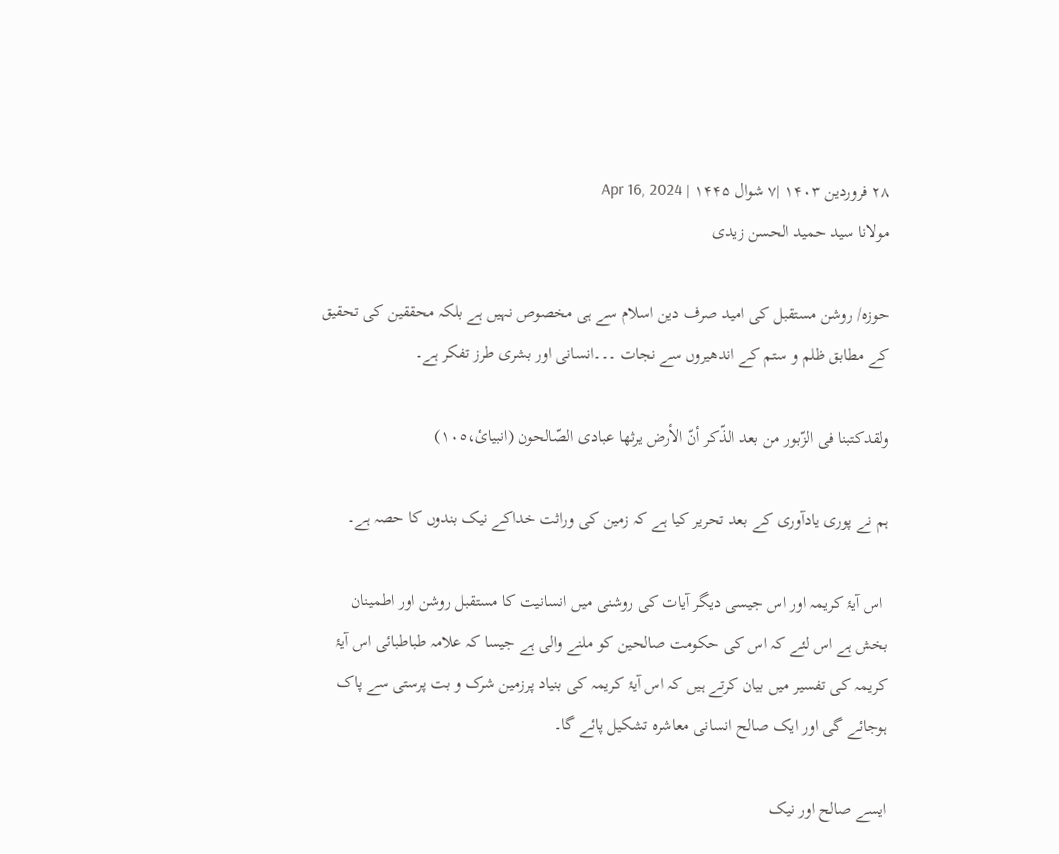۲۸ فروردین ۱۴۰۳ |۷ شوال ۱۴۴۵ | Apr 16, 2024
مولانا سید حمید الحسن زیدی

حوزہ/ روشن مستقبل کی امید صرف دین اسلام سے ہی مخصوص نہیں ہے بلکہ محققین کی تحقیق کے مطابق ظلم و ستم کے اندھیروں سے نجات ۔۔۔انسانی اور بشری طرز تفکر ہے۔

ولقدکتبنا فی الزّبور من بعد الذّکر أنّ الأرض یرثھا عبادی الصّالحون (انبیائ،١٠٥)

ہم نے پوری یادآوری کے بعد تحریر کیا ہے کہ زمین کی وراثت خداکے نیک بندوں کا حصہ ہے۔

 اس آیۂ کریمہ اور اس جیسی دیگر آیات کی روشنی میں انسانیت کا مستقبل روشن اور اطمینان بخش ہے اس لئے کہ اس کی حکومت صالحین کو ملنے والی ہے جیسا کہ علامہ طباطبائی اس آیۂ کریمہ کی تفسیر میں بیان کرتے ہیں کہ اس آیۂ کریمہ کی بنیاد پرزمین شرک و بت پرستی سے پاک ہوجائے گی اور ایک صالح انسانی معاشرہ تشکیل پائے گا۔

ایسے صالح اور نیک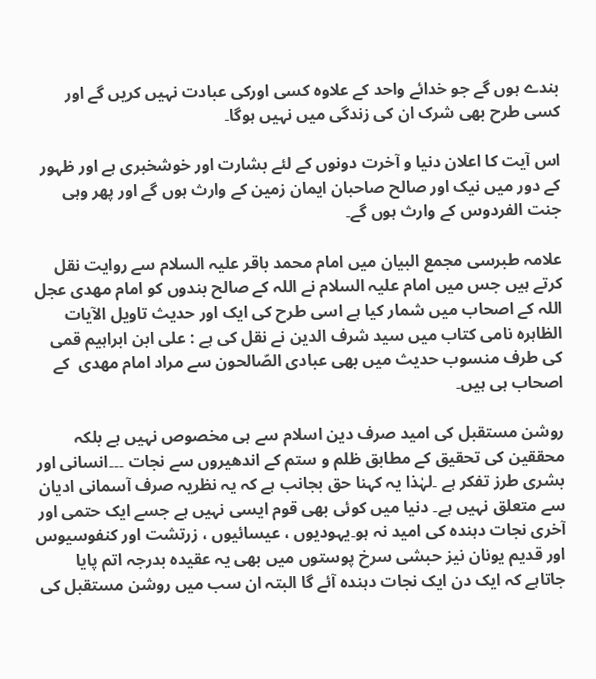بندے ہوں گے جو خدائے واحد کے علاوہ کسی اورکی عبادت نہیں کریں گے اور کسی طرح بھی شرک ان کی زندگی میں نہیں ہوگا۔

اس آیت کا اعلان دنیا و آخرت دونوں کے لئے بشارت اور خوشخبری ہے اور ظہور کے دور میں نیک اور صالح صاحبان ایمان زمین کے وارث ہوں گے اور پھر وہی جنت الفردوس کے وارث ہوں گے۔

علامہ طبرسی مجمع البیان میں امام محمد باقر علیہ السلام سے روایت نقل کرتے ہیں جس میں امام علیہ السلام نے اللہ کے صالح بندوں کو امام مھدی عجل اللہ کے اصحاب میں شمار کیا ہے اسی طرح کی ایک اور حدیث تاویل الآیات الظاہرہ نامی کتاب میں سید شرف الدین نے نقل کی ہے : علی ابن ابراہیم قمی کی طرف منسوب حدیث میں بھی عبادی الصّالحون سے مراد امام مھدی  کے اصحاب ہی ہیں۔

روشن مستقبل کی امید صرف دین اسلام سے ہی مخصوص نہیں ہے بلکہ محققین کی تحقیق کے مطابق ظلم و ستم کے اندھیروں سے نجات ۔۔۔انسانی اور بشری طرز تفکر ہے ۔لہٰذا یہ کہنا حق بجانب ہے کہ یہ نظریہ صرف آسمانی ادیان سے متعلق نہیں ہے۔ دنیا میں کوئی بھی قوم ایسی نہیں ہے جسے ایک حتمی اور آخری نجات دہندہ کی امید نہ ہو۔یہودیوں ، عیسائیوں ، زرتشت اور کنفوسیوس اور قدیم یونان نیز حبشی سرخ پوستوں میں بھی یہ عقیدہ بدرجہ اتم پایا جاتاہے کہ ایک دن ایک نجات دہندہ آئے گا البتہ ان سب میں روشن مستقبل کی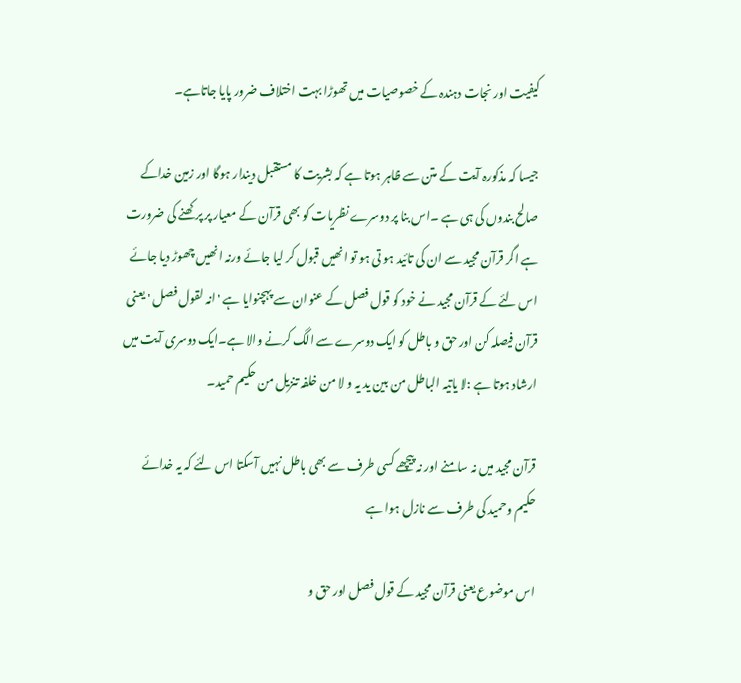کیفیت اور نجات دہندہ کے خصوصیات میں تھوڑا بہت اختلاف ضرور پایا جاتاہے۔

جیسا کہ مذکورہ آیت کے متن سے ظاہر ہوتا ہے کہ بشریت کا مستقبل دیندار ہوگا اور زمین خداکے صالح بندوں کی ہی ہے ۔اس بنا پر دوسرے نظریات کو بھی قرآن کے معیار پر پرکھنے کی ضرورت ہے اگر قرآن مجید سے ان کی تائید ہو تی ہو تو انھیں قبول کر لیا جائے ورنہ انھیں چھوڑ دیا جائے اس لئے کے قرآن مجید نے خود کو قول فصل کے عنوان سے پہچنوایا ہے 'انہ لقول فصل ' یعنی قرآن فیصلہ کن اور حق و باطل کو ایک دوسرے سے الگ کرنے والا ہے۔ایک دوسری آیت میں ارشاد ہوتا ہے :لا یاتیہ الباطل من بین ید یہ و لا من خلفہ تنزیل من حکیم حمید۔

قرآن مجید میں نہ سامنے اور نہ پیچھے کسی طرف سے بھی باطل نہیں آسکتا اس لئے کہ یہ خدائے حکیم وحمید کی طرف سے نازل ہوا ہے

اس موضوع یعنی قرآن مجید کے قول فصل اور حق و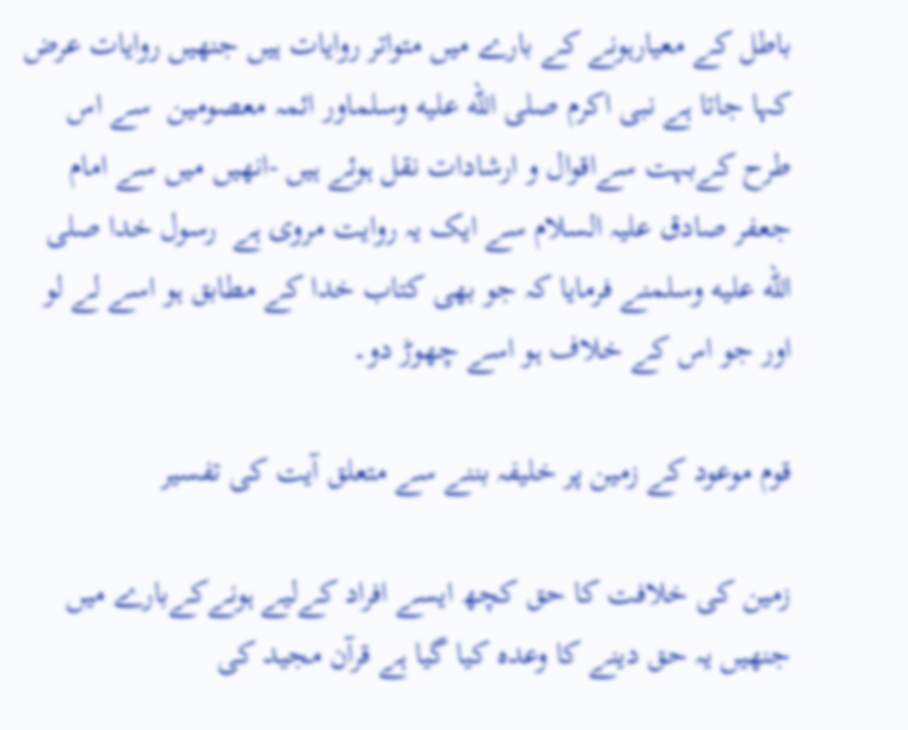باطل کے معیارہونے کے بارے میں متواتر روایات ہیں جنھیں روایات عرض کہا جاتا ہے نبی اکرم صلى الله عليه وسلماور ائمہ معصومین  سے اس طرح کےبہت سےاقوال و ارشادات نقل ہوئے ہیں -انھیں میں سے امام جعفر صادق علیہ السلام سے ایک یہ روایت مروی ہے  رسول خدا صلى الله عليه وسلمنے فرمایا کہ جو بھی کتاب خدا کے مطابق ہو اسے لے لو اور جو اس کے خلاف ہو اسے چھوڑ دو۔

قوم موعود کے زمین پر خلیفہ بننے سے متعلق آیت کی تفسیر

زمین کی خلافت کا حق کچھ ایسے افراد کےلیے ہونےکےبارے میں جنھیں یہ حق دینے کا وعدہ کیا گیا ہے قرآن مجید کی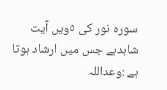سورہ نور کی ٥ویں آیت شاہدہے جس میں ارشاد ہوتا ہے :وعداللہ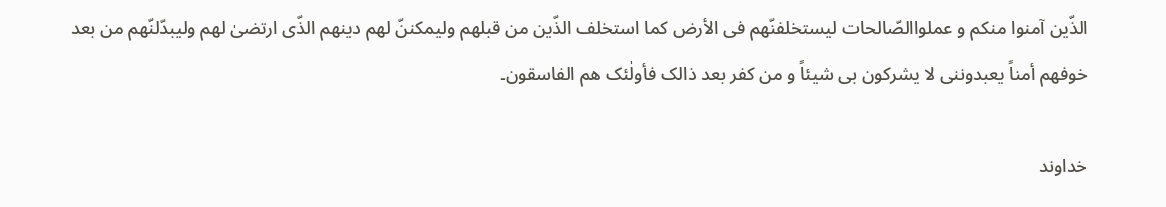الذّین آمنوا منکم و عملواالصّالحات لیستخلفنّھم فی الأرض کما استخلف الذّین من قبلھم ولیمکننّ لھم دینھم الذّی ارتضیٰ لھم ولیبدّلنّھم من بعد خوفھم أمناً یعبدوننی لا یشرکون بی شیئاً و من کفر بعد ذالک فأولٰئک ھم الفاسقون۔

خداوند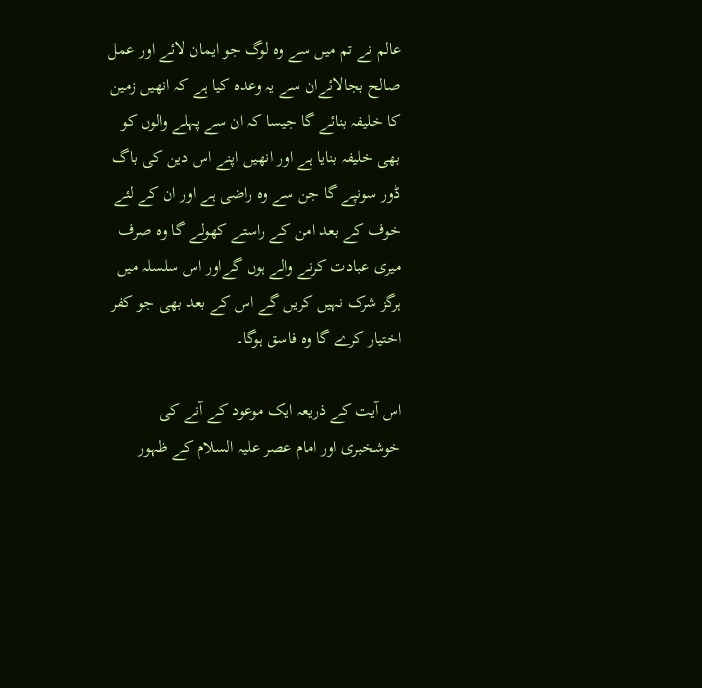عالم نے تم میں سے وہ لوگ جو ایمان لائے اور عمل صالح بجالائےان سے یہ وعدہ کیا ہے کہ انھیں زمین کا خلیفہ بنائے گا جیسا کہ ان سے پہلے والوں کو بھی خلیفہ بنایا ہے اور انھیں اپنے اس دین کی باگ ڈور سونپے گا جن سے وہ راضی ہے اور ان کے لئے خوف کے بعد امن کے راستے کھولے گا وہ صرف میری عبادت کرنے والے ہوں گےاور اس سلسلہ میں ہرگز شرک نہیں کریں گے اس کے بعد بھی جو کفر اختیار کرے گا وہ فاسق ہوگا۔

اس آیت کے ذریعہ ایک موعود کے آنے کی خوشخبری اور امام عصر علیہ السلام کے ظہور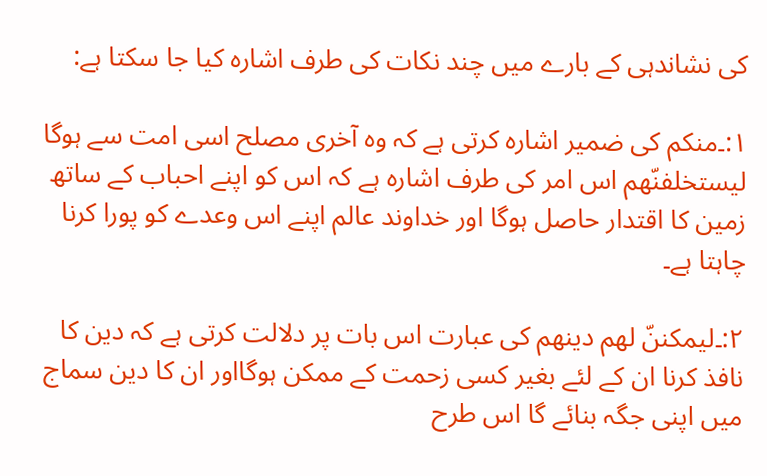کی نشاندہی کے بارے میں چند نکات کی طرف اشارہ کیا جا سکتا ہے:

١:۔منکم کی ضمیر اشارہ کرتی ہے کہ وہ آخری مصلح اسی امت سے ہوگا لیستخلفنّھم اس امر کی طرف اشارہ ہے کہ اس کو اپنے احباب کے ساتھ زمین کا اقتدار حاصل ہوگا اور خداوند عالم اپنے اس وعدے کو پورا کرنا چاہتا ہے۔

٢:۔لیمکننّ لھم دینھم کی عبارت اس بات پر دلالت کرتی ہے کہ دین کا نافذ کرنا ان کے لئے بغیر کسی زحمت کے ممکن ہوگااور ان کا دین سماج میں اپنی جگہ بنائے گا اس طرح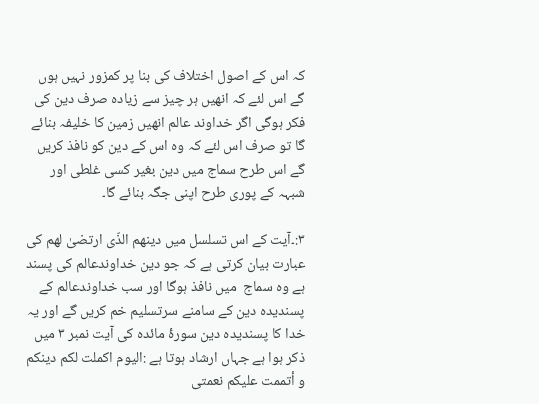کہ اس کے اصول اختلاف کی بنا پر کمزور نہیں ہوں گے اس لئے کہ انھیں ہر چیز سے زیادہ صرف دین کی فکر ہوگی اگر خداوند عالم انھیں زمین کا خلیفہ بنائے گا تو صرف اس لئے کہ وہ اس کے دین کو نافذ کریں گے اس طرح سماج میں دین بغیر کسی غلطی اور شبہہ کے پوری طرح اپنی جگہ بنائے گا۔

٣:۔آیت کے اس تسلسل میں دینھم الذّی ارتضیٰ لھم کی عبارت بیان کرتی ہے کہ جو دین خداوندعالم کی پسند ہے وہ سماج  میں نافذ ہوگا اور سب خداوندعالم کے پسندیدہ دین کے سامنے سرتسلیم خم کریں گے اور یہ خدا کا پسندیدہ دین سورۂ مائدہ کی آیت نمبر ٣ میں ذکر ہوا ہے جہاں ارشاد ہوتا ہے :الیوم اکملت لکم دینکم و أتممت علیکم نعمتی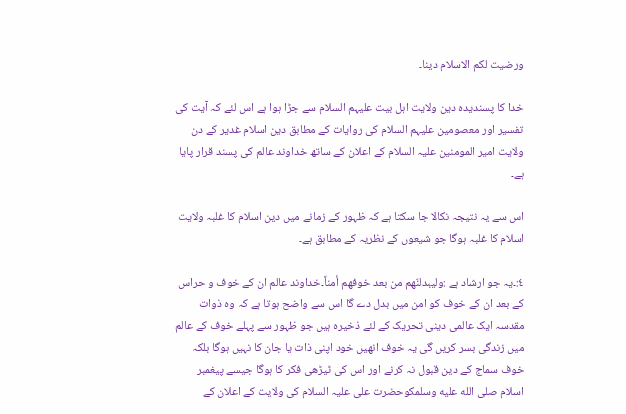ورضیت لکم الاسلام دینا۔

خدا کا پسندیدہ دین ولایت اہل بیت علیہم السلام سے جڑا ہوا ہے اس لئے کہ آیت کی تفسیر اور معصومین علیہم السلام کی روایات کے مطابق دین اسلام غدیر کے دن ولایت امیر المومنین علیہ السلام کے اعلان کے ساتھ خداوند عالم کی پسند قرار پایا ہے۔

اس سے یہ نتیجہ نکالا جا سکتا ہے کہ ظہور کے زمانے میں دین اسلام کا غلبہ ولایت اسلام کا غلبہ ہوگا جو شیعوں کے نظریہ کے مطابق ہے۔

٤:۔یہ جو ارشاد ہے :ولیبدلنّھم من بعد خوفھم أمناً۔خداوند عالم ان کے خوف و حراس کے بعد ان کے خوف کو امن میں بدل دے گا اس سے واضح ہوتا ہے کہ وہ ذوات مقدسہ ایک عالمی دینی تحریک کے لئے ذخیرہ ہیں جو ظہور سے پہلے خوف کے عالم میں زندگی بسر کریں گی یہ خوف انھیں خود اپنی ذات یا جان کا نہیں ہوگا بلکہ خوف سماج کے دین قبول نہ کرنے اور اس کی ٹیڑھی فکر کا ہوگا جیسے پیغمبر اسلام صلى الله عليه وسلمکوحضرت علی علیہ السلام کی ولایت کے اعلان کے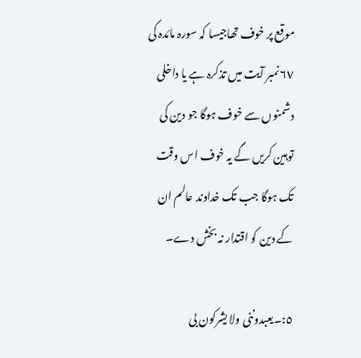موقع پر خوف تھاجیسا کہ سورہ مائدہ کی ٦٧ نمبر آیت میں تذکرہ ہے یا داخلی دشمنوں سے خوف ہوگا جو دین کی توہین کریں گے یہ خوف اس وقت تک ہوگا جب تک خداوند عالم ان کے دین کو اقتدار نہ بخش دے۔

٥:۔یعبدوننی ولا یشرکون بی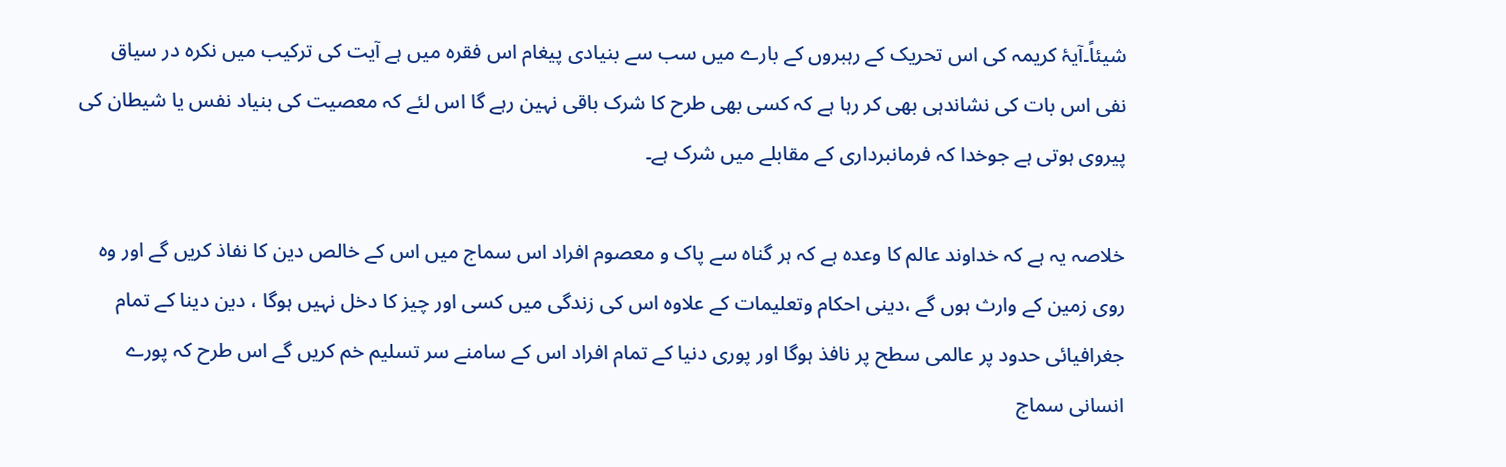شیئاً۔آیۂ کریمہ کی اس تحریک کے رہبروں کے بارے میں سب سے بنیادی پیغام اس فقرہ میں ہے آیت کی ترکیب میں نکرہ در سیاق نفی اس بات کی نشاندہی بھی کر رہا ہے کہ کسی بھی طرح کا شرک باقی نہین رہے گا اس لئے کہ معصیت کی بنیاد نفس یا شیطان کی پیروی ہوتی ہے جوخدا کہ فرمانبرداری کے مقابلے میں شرک ہے۔

خلاصہ یہ ہے کہ خداوند عالم کا وعدہ ہے کہ ہر گناہ سے پاک و معصوم افراد اس سماج میں اس کے خالص دین کا نفاذ کریں گے اور وہ روی زمین کے وارث ہوں گے ،دینی احکام وتعلیمات کے علاوہ اس کی زندگی میں کسی اور چیز کا دخل نہیں ہوگا ، دین دینا کے تمام جغرافیائی حدود پر عالمی سطح پر نافذ ہوگا اور پوری دنیا کے تمام افراد اس کے سامنے سر تسلیم خم کریں گے اس طرح کہ پورے انسانی سماج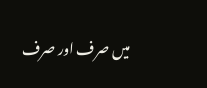میں صرف اور صرف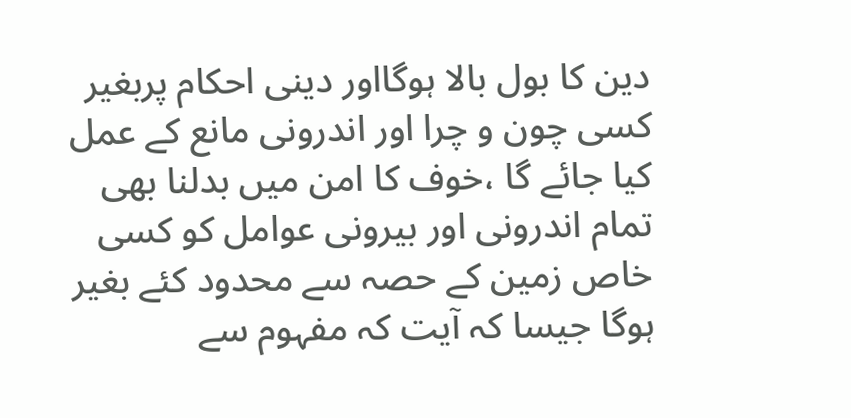دین کا بول بالا ہوگااور دینی احکام پربغیر کسی چون و چرا اور اندرونی مانع کے عمل کیا جائے گا ،خوف کا امن میں بدلنا بھی تمام اندرونی اور بیرونی عوامل کو کسی خاص زمین کے حصہ سے محدود کئے بغیر ہوگا جیسا کہ آیت کہ مفہوم سے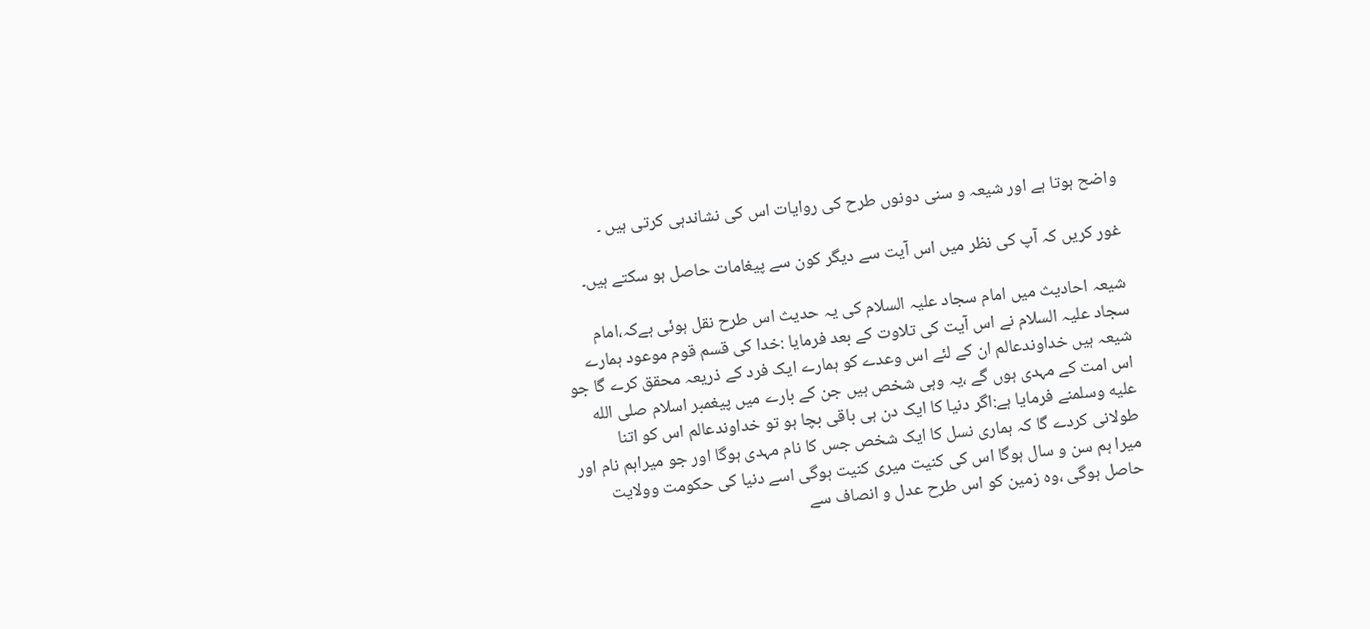واضح ہوتا ہے اور شیعہ و سنی دونوں طرح کی روایات اس کی نشاندہی کرتی ہیں ۔

غور کریں کہ آپ کی نظر میں اس آیت سے دیگر کون سے پیغامات حاصل ہو سکتے ہیں۔

شیعہ احادیث میں امام سجاد علیہ السلام کی یہ حدیث اس طرح نقل ہوئی ہےکہ،امام سجاد علیہ السلام نے اس آیت کی تلاوت کے بعد فرمایا :خدا کی قسم قوم موعود ہمارے شیعہ ہیں خداوندعالم ان کے لئے اس وعدے کو ہمارے ایک فرد کے ذریعہ محقق کرے گا جو اس امت کے مہدی ہوں گے ،یہ وہی شخص ہیں جن کے بارے میں پیغمبر اسلام صلى الله عليه وسلمنے فرمایا ہے:اگر دنیا کا ایک دن ہی باقی بچا ہو تو خداوندعالم اس کو اتنا طولانی کردے گا کہ ہماری نسل کا ایک شخص جس کا نام مہدی ہوگا اور جو میراہم نام اور میرا ہم سن و سال ہوگا اس کی کنیت میری کنیت ہوگی اسے دنیا کی حکومت وولایت حاصل ہوگی ،وہ زمین کو اس طرح عدل و انصاف سے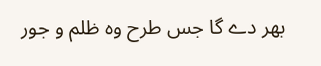بھر دے گا جس طرح وہ ظلم و جور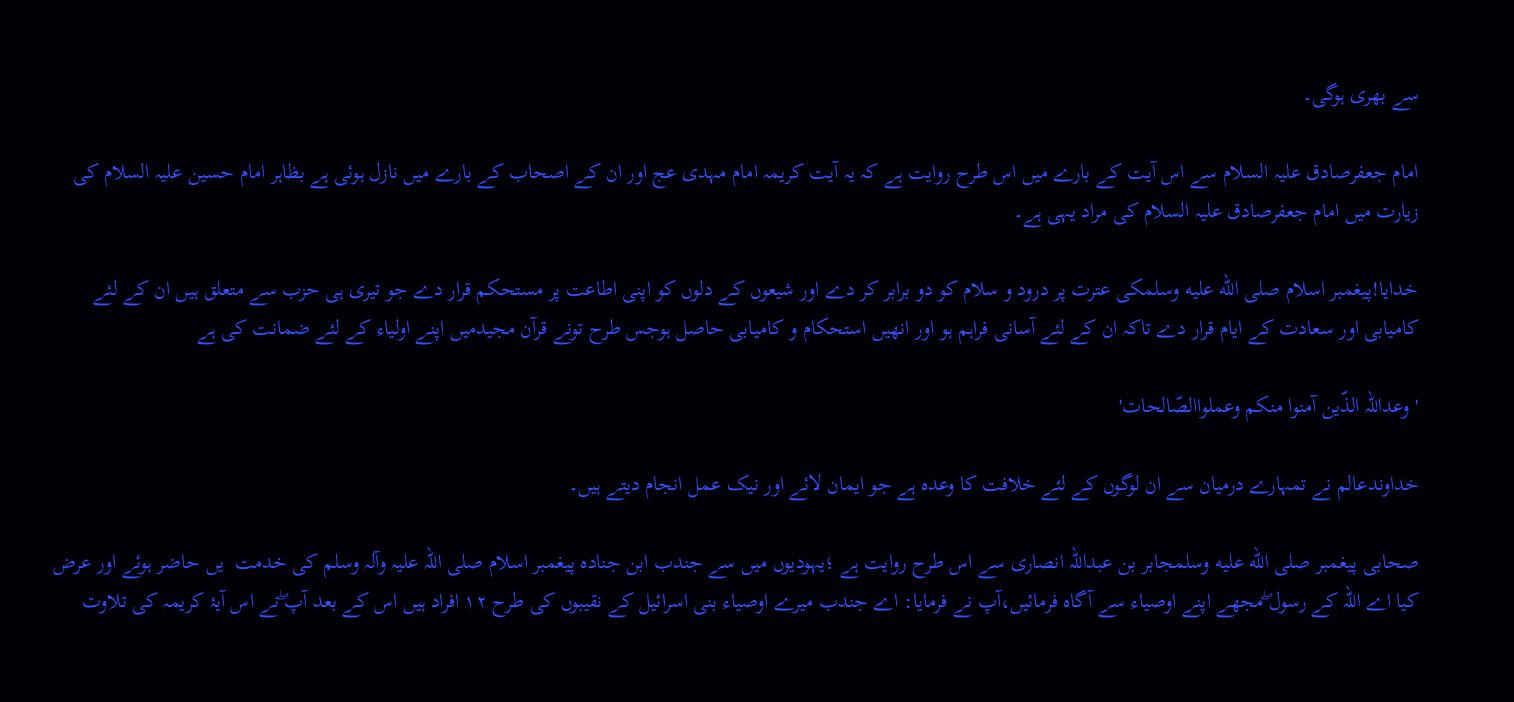سے بھری ہوگی۔

امام جعفرصادق علیہ السلام سے اس آیت کے بارے میں اس طرح روایت ہے کہ یہ آیت کریمہ امام مہدی عج اور ان کے اصحاب کے بارے میں نازل ہوئی ہے بظاہر امام حسین علیہ السلام کی زیارت میں امام جعفرصادق علیہ السلام کی مراد یہی ہے۔

خدایا!پیغمبر اسلام صلى الله عليه وسلمکی عترت پر درود و سلام کو دو برابر کر دے اور شیعوں کے دلوں کو اپنی اطاعت پر مستحکم قرار دے جو تیری ہی حزب سے متعلق ہیں ان کے لئے کامیابی اور سعادت کے ایام قرار دے تاکہ ان کے لئے آسانی فراہم ہو اور انھیں استحکام و کامیابی حاصل ہوجس طرح تونے قرآن مجیدمیں اپنے اولیاء کے لئے ضمانت کی ہے

'وعداللہ الذّین آمنوا منکم وعملواالصّالحات'

خداوندعالم نے تمہارے درمیان سے ان لوگوں کے لئے خلافت کا وعدہ ہے جو ایمان لائے اور نیک عمل انجام دیتے ہیں۔

صحابی پیغمبر صلى الله عليه وسلمجابر بن عبداللہ انصاری سے اس طرح روایت ہے ؛یہودیوں میں سے جندب ابن جنادہ پیغمبر اسلام صلی اللہ علیہ وآلہ وسلم کی خدمت  یں حاضر ہوئے اور عرض کیا اے اللہ کے رسول ۖمجھے اپنے اوصیاء سے آگاہ فرمائیں،آپ نے فرمایا: اے جندب میرے اوصیاء بنی اسرائیل کے نقیبوں کی طرح ١٢ افراد ہیں اس کے بعد آپ ۖنے اس آیۂ کریمہ کی تلاوت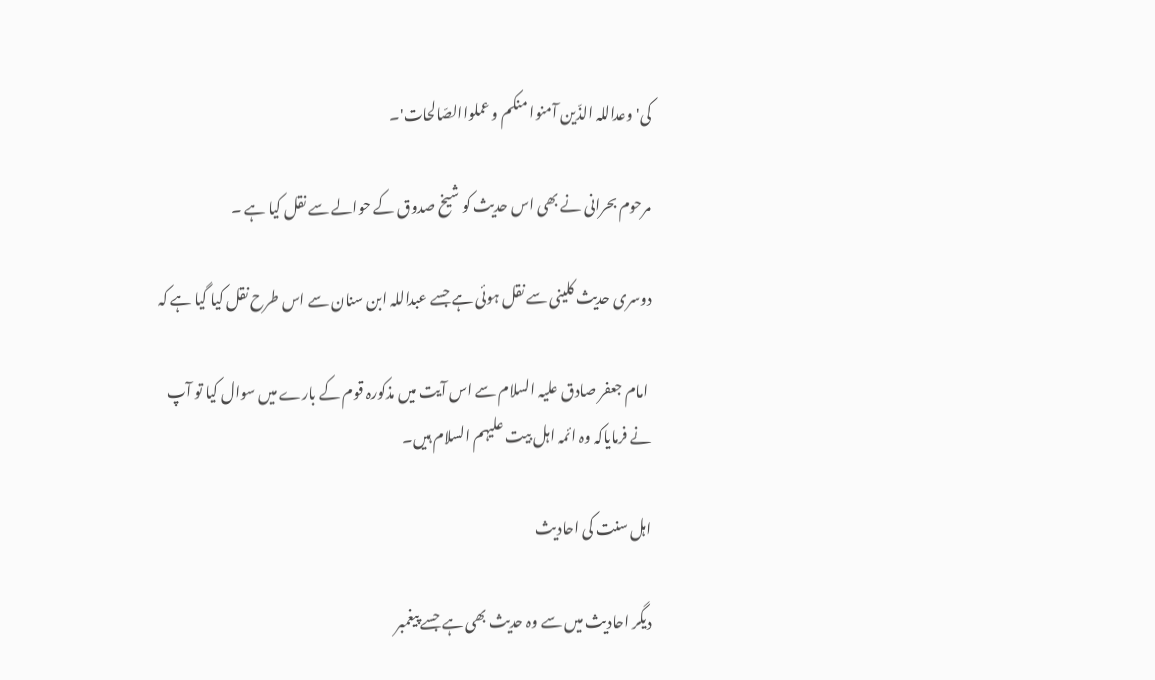کی'وعداللہ الذّین آمنوا منکم و عملواالصّالحات'۔

مرحوم بحرانی نے بھی اس حدیث کو شیخ صدوق کے حوالے سے نقل کیا ہے ۔

دوسری حدیث کلینی سے نقل ہوئی ہے جسے عبداللہ ابن سنان سے اس طرح نقل کیا گیا ہے کہ

 امام جعفر صادق علیہ السلام سے اس آیت میں مذکورہ قوم کے بارے میں سوال کیا تو آپ نے فرمایاکہ وہ ائمہ اہل بیت علیہم السلام ہیں۔

اہل سنت کی احادیث

دیگر احادیث میں سے وہ حدیث بھی ہے جسے پیغمبر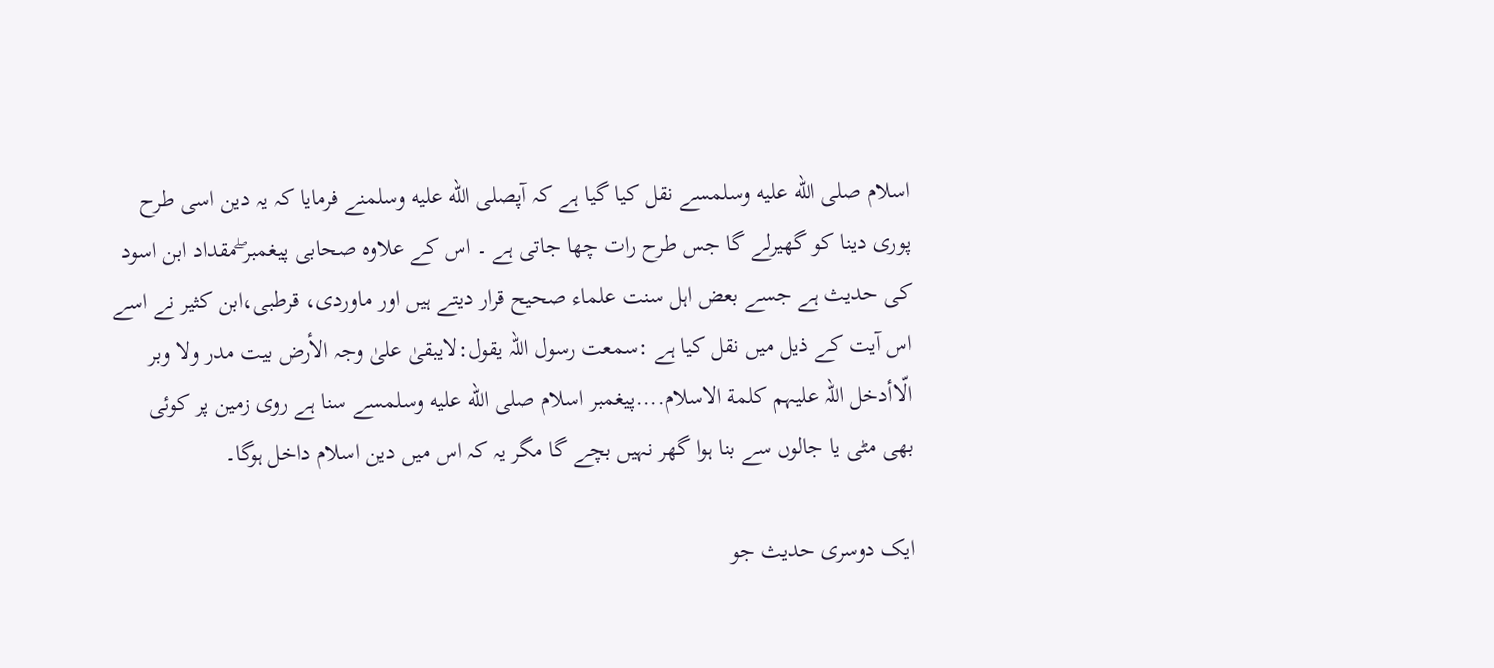اسلام صلى الله عليه وسلمسے نقل کیا گیا ہے کہ آپصلى الله عليه وسلمنے فرمایا کہ یہ دین اسی طرح پوری دینا کو گھیرلے گا جس طرح رات چھا جاتی ہے ۔ اس کے علاوہ صحابی پیغمبر ۖمقداد ابن اسود کی حدیث ہے جسے بعض اہل سنت علماء صحیح قرار دیتے ہیں اور ماوردی، قرطبی،ابن کثیر نے اسے اس آیت کے ذیل میں نقل کیا ہے :سمعت رسول اللہ یقول:لایبقیٰ علیٰ وجہ الأرض بیت مدر ولا وبر الّاأدخل اللہ علیہم کلمة الاسلام....پیغمبر اسلام صلى الله عليه وسلمسے سنا ہے روی زمین پر کوئی بھی مٹی یا جالوں سے بنا ہوا گھر نہیں بچے گا مگر یہ کہ اس میں دین اسلام داخل ہوگا۔

ایک دوسری حدیث جو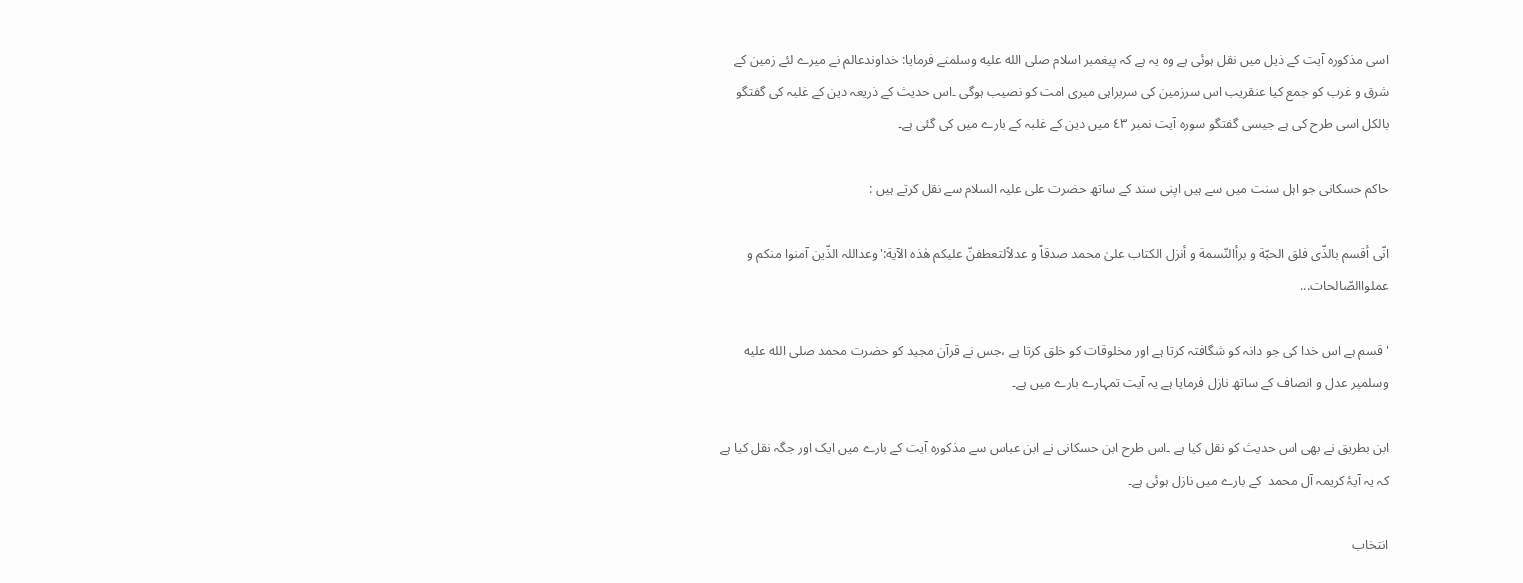اسی مذکورہ آیت کے ذیل میں نقل ہوئی ہے وہ یہ ہے کہ پیغمبر اسلام صلى الله عليه وسلمنے فرمایا: خداوندعالم نے میرے لئے زمین کے شرق و غرب کو جمع کیا عنقریب اس سرزمین کی سربراہی میری امت کو نصیب ہوگی ۔اس حدیث کے ذریعہ دین کے غلبہ کی گفتگو بالکل اسی طرح کی ہے جیسی گفتگو سورہ آیت نمبر ٤٣ میں دین کے غلبہ کے بارے میں کی گئی ہے۔

حاکم حسکانی جو اہل سنت میں سے ہیں اپنی سند کے ساتھ حضرت علی علیہ السلام سے نقل کرتے ہیں :

انّی أقسم بالذّی فلق الحبّة و برأالنّسمة و أنزل الکتاب علیٰ محمد صدقاً و عدلاًلتعطفنّ علیکم ھٰذہ الآیة:'وعداللہ الذّین آمنوا منکم و عملواالصّالحات...

'قسم ہے اس خدا کی جو دانہ کو شگافتہ کرتا ہے اور مخلوقات کو خلق کرتا ہے ،جس نے قرآن مجید کو حضرت محمد صلى الله عليه وسلمپر عدل و انصاف کے ساتھ نازل فرمایا ہے یہ آیت تمہارے بارے میں ہے۔

ابن بطریق نے بھی اس حدیث کو نقل کیا ہے ۔اس طرح ابن حسکانی نے ابن عباس سے مذکورہ آیت کے بارے میں ایک اور جگہ نقل کیا ہے کہ یہ آیۂ کریمہ آل محمد  کے بارے میں نازل ہوئی ہے۔

انتخاب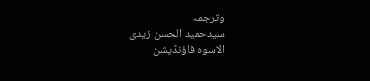وترجمہ
سیدحمید الحسن زیدی
الاسوہ فاؤنڈیشن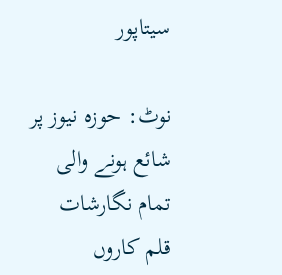سیتاپور

نوٹ: حوزہ نیوز پر شائع ہونے والی تمام نگارشات قلم کاروں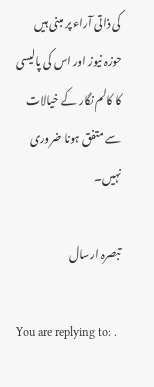کی ذاتی آراء پر مبنی ہیں حوزہ نیوز اور اس کی پالیسی کا کالم نگار کے خیالات سے متفق ہونا ضروری نہیں۔

تبصرہ ارسال

You are replying to: .